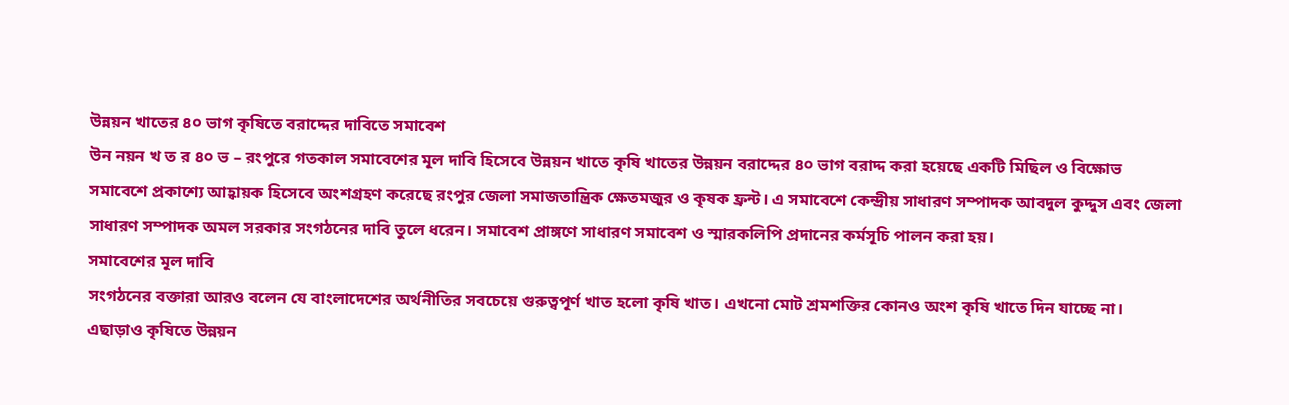উন্নয়ন খাতের ৪০ ভাগ কৃষিতে বরাদ্দের দাবিতে সমাবেশ
উন নয়ন খ ত র ৪০ ভ – রংপুরে গতকাল সমাবেশের মূল দাবি হিসেবে উন্নয়ন খাতে কৃষি খাতের উন্নয়ন বরাদ্দের ৪০ ভাগ বরাদ্দ করা হয়েছে একটি মিছিল ও বিক্ষোভ সমাবেশে প্রকাশ্যে আহ্বায়ক হিসেবে অংশগ্রহণ করেছে রংপুর জেলা সমাজতান্ত্রিক ক্ষেতমজুর ও কৃষক ফ্রন্ট। এ সমাবেশে কেন্দ্রীয় সাধারণ সম্পাদক আবদুল কুদ্দুস এবং জেলা সাধারণ সম্পাদক অমল সরকার সংগঠনের দাবি তুলে ধরেন। সমাবেশ প্রাঙ্গণে সাধারণ সমাবেশ ও স্মারকলিপি প্রদানের কর্মসূচি পালন করা হয়।
সমাবেশের মূল দাবি
সংগঠনের বক্তারা আরও বলেন যে বাংলাদেশের অর্থনীতির সবচেয়ে গুরুত্বপূর্ণ খাত হলো কৃষি খাত। এখনো মোট শ্রমশক্তির কোনও অংশ কৃষি খাতে দিন যাচ্ছে না। এছাড়াও কৃষিতে উন্নয়ন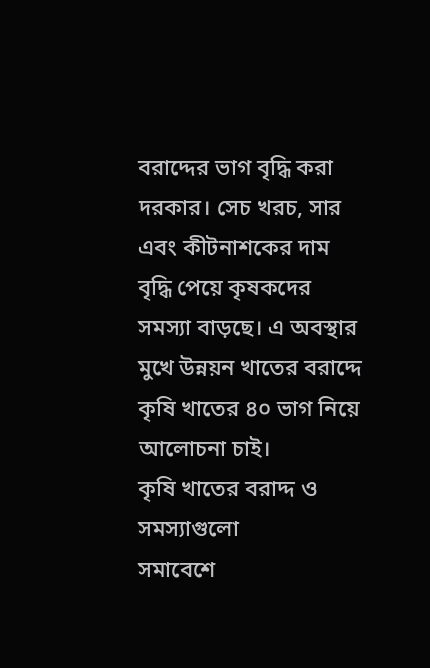বরাদ্দের ভাগ বৃদ্ধি করা দরকার। সেচ খরচ, সার এবং কীটনাশকের দাম বৃদ্ধি পেয়ে কৃষকদের সমস্যা বাড়ছে। এ অবস্থার মুখে উন্নয়ন খাতের বরাদ্দে কৃষি খাতের ৪০ ভাগ নিয়ে আলোচনা চাই।
কৃষি খাতের বরাদ্দ ও সমস্যাগুলো
সমাবেশে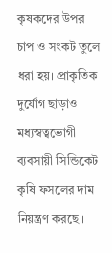কৃষকদের উপর চাপ ও সংকট তুলে ধরা হয়। প্রাকৃতিক দুর্যোগ ছাড়াও মধ্যস্বত্বভোগী ব্যবসায়ী সিন্ডিকেট কৃষি ফসলের দাম নিয়ন্ত্রণ করছে।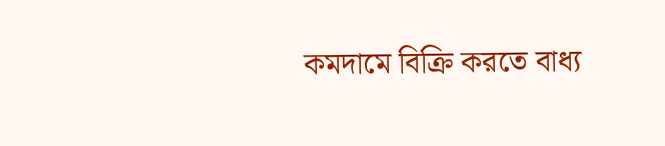কমদামে বিক্রি করতে বাধ্য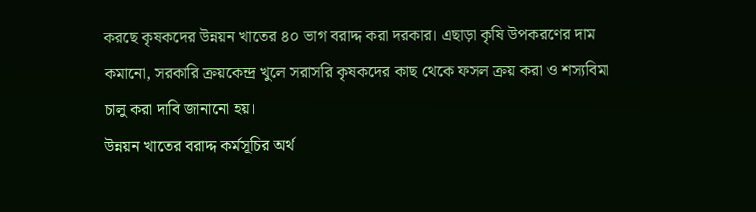করছে কৃষকদের উন্নয়ন খাতের ৪০ ভাগ বরাদ্দ করা দরকার। এছাড়া কৃষি উপকরণের দাম কমানো, সরকারি ক্রয়কেন্দ্র খুলে সরাসরি কৃষকদের কাছ থেকে ফসল ক্রয় করা ও শস্যবিমা চালু করা দাবি জানানো হয়।
উন্নয়ন খাতের বরাদ্দ কর্মসূচির অর্থ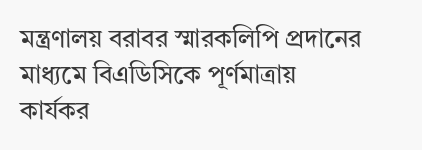মন্ত্রণালয় বরাবর স্মারকলিপি প্রদানের মাধ্যমে বিএডিসিকে পূর্ণমাত্রায় কার্যকর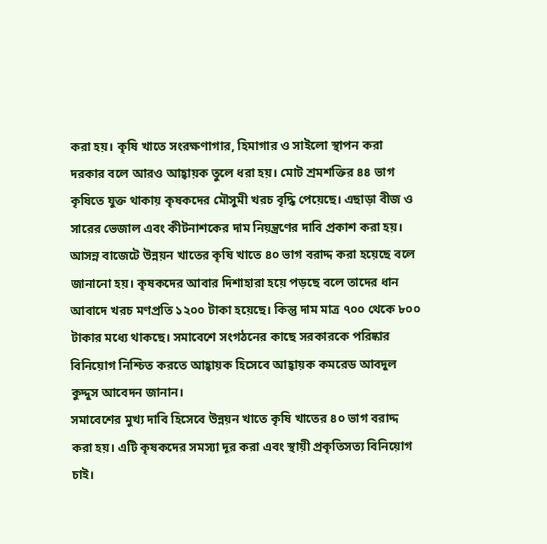করা হয়। কৃষি খাতে সংরক্ষণাগার, হিমাগার ও সাইলো স্থাপন করা দরকার বলে আরও আহ্বায়ক তুলে ধরা হয়। মোট শ্রমশক্তির ৪৪ ভাগ কৃষিতে যুক্ত থাকায় কৃষকদের মৌসুমী খরচ বৃদ্ধি পেয়েছে। এছাড়া বীজ ও সারের ভেজাল এবং কীটনাশকের দাম নিয়ন্ত্রণের দাবি প্রকাশ করা হয়।
আসন্ন বাজেটে উন্নয়ন খাতের কৃষি খাতে ৪০ ভাগ বরাদ্দ করা হয়েছে বলে জানানো হয়। কৃষকদের আবার দিশাহারা হয়ে পড়ছে বলে তাদের ধান আবাদে খরচ মণপ্রতি ১২০০ টাকা হয়েছে। কিন্তু দাম মাত্র ৭০০ থেকে ৮০০ টাকার মধ্যে থাকছে। সমাবেশে সংগঠনের কাছে সরকারকে পরিষ্কার বিনিয়োগ নিশ্চিত করতে আহ্বায়ক হিসেবে আহ্বায়ক কমরেড আবদুল কুদ্দুস আবেদন জানান।
সমাবেশের মুখ্য দাবি হিসেবে উন্নয়ন খাতে কৃষি খাতের ৪০ ভাগ বরাদ্দ করা হয়। এটি কৃষকদের সমস্যা দূর করা এবং স্থায়ী প্রকৃতিসত্য বিনিয়োগ চাই।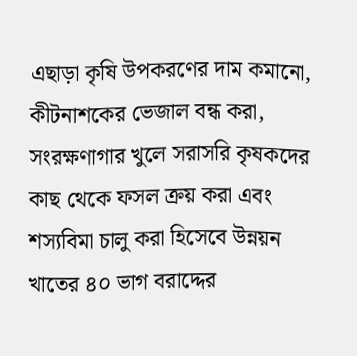এছাড়া কৃষি উপকরণের দাম কমানো, কীটনাশকের ভেজাল বন্ধ করা, সংরক্ষণাগার খুলে সরাসরি কৃষকদের কাছ থেকে ফসল ক্রয় করা এবং শস্যবিমা চালু করা হিসেবে উন্নয়ন খাতের ৪০ ভাগ বরাদ্দের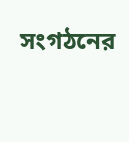সংগঠনের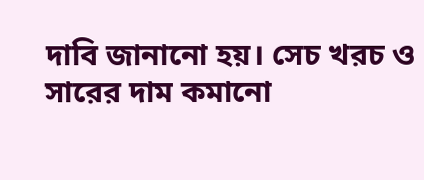দাবি জানানো হয়। সেচ খরচ ও সারের দাম কমানো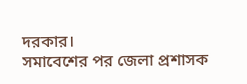দরকার।
সমাবেশের পর জেলা প্রশাসক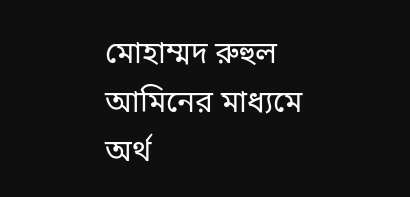মোহাম্মদ রুহুল আমিনের মাধ্যমে অর্থ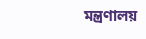মন্ত্রণালয়